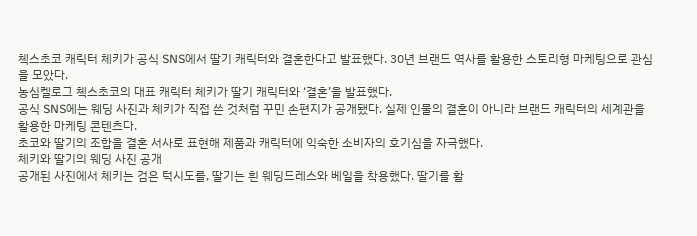첵스초코 캐릭터 체키가 공식 SNS에서 딸기 캐릭터와 결혼한다고 발표했다. 30년 브랜드 역사를 활용한 스토리형 마케팅으로 관심을 모았다.
농심켈로그 첵스초코의 대표 캐릭터 체키가 딸기 캐릭터와 ‘결혼’을 발표했다.
공식 SNS에는 웨딩 사진과 체키가 직접 쓴 것처럼 꾸민 손편지가 공개됐다. 실제 인물의 결혼이 아니라 브랜드 캐릭터의 세계관을 활용한 마케팅 콘텐츠다.
초코와 딸기의 조합을 결혼 서사로 표현해 제품과 캐릭터에 익숙한 소비자의 호기심을 자극했다.
체키와 딸기의 웨딩 사진 공개
공개된 사진에서 체키는 검은 턱시도를, 딸기는 흰 웨딩드레스와 베일을 착용했다. 딸기를 활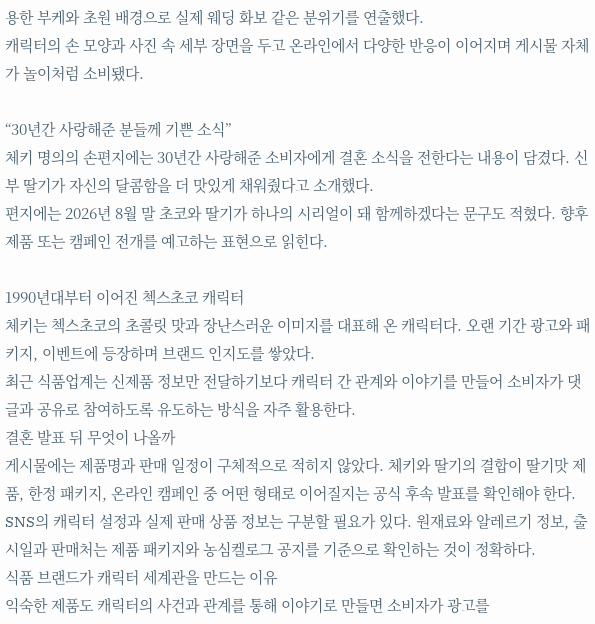용한 부케와 초원 배경으로 실제 웨딩 화보 같은 분위기를 연출했다.
캐릭터의 손 모양과 사진 속 세부 장면을 두고 온라인에서 다양한 반응이 이어지며 게시물 자체가 놀이처럼 소비됐다.

“30년간 사랑해준 분들께 기쁜 소식”
체키 명의의 손편지에는 30년간 사랑해준 소비자에게 결혼 소식을 전한다는 내용이 담겼다. 신부 딸기가 자신의 달콤함을 더 맛있게 채워줬다고 소개했다.
편지에는 2026년 8월 말 초코와 딸기가 하나의 시리얼이 돼 함께하겠다는 문구도 적혔다. 향후 제품 또는 캠페인 전개를 예고하는 표현으로 읽힌다.

1990년대부터 이어진 첵스초코 캐릭터
체키는 첵스초코의 초콜릿 맛과 장난스러운 이미지를 대표해 온 캐릭터다. 오랜 기간 광고와 패키지, 이벤트에 등장하며 브랜드 인지도를 쌓았다.
최근 식품업계는 신제품 정보만 전달하기보다 캐릭터 간 관계와 이야기를 만들어 소비자가 댓글과 공유로 참여하도록 유도하는 방식을 자주 활용한다.
결혼 발표 뒤 무엇이 나올까
게시물에는 제품명과 판매 일정이 구체적으로 적히지 않았다. 체키와 딸기의 결합이 딸기맛 제품, 한정 패키지, 온라인 캠페인 중 어떤 형태로 이어질지는 공식 후속 발표를 확인해야 한다.
SNS의 캐릭터 설정과 실제 판매 상품 정보는 구분할 필요가 있다. 원재료와 알레르기 정보, 출시일과 판매처는 제품 패키지와 농심켈로그 공지를 기준으로 확인하는 것이 정확하다.
식품 브랜드가 캐릭터 세계관을 만드는 이유
익숙한 제품도 캐릭터의 사건과 관계를 통해 이야기로 만들면 소비자가 광고를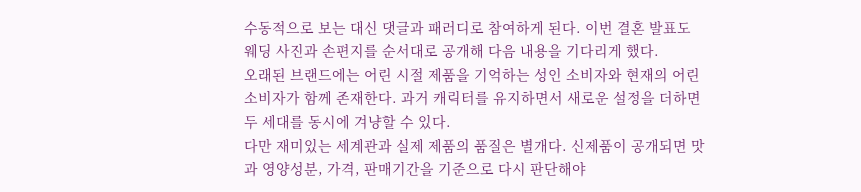수동적으로 보는 대신 댓글과 패러디로 참여하게 된다. 이번 결혼 발표도 웨딩 사진과 손편지를 순서대로 공개해 다음 내용을 기다리게 했다.
오래된 브랜드에는 어린 시절 제품을 기억하는 성인 소비자와 현재의 어린 소비자가 함께 존재한다. 과거 캐릭터를 유지하면서 새로운 설정을 더하면 두 세대를 동시에 겨냥할 수 있다.
다만 재미있는 세계관과 실제 제품의 품질은 별개다. 신제품이 공개되면 맛과 영양성분, 가격, 판매기간을 기준으로 다시 판단해야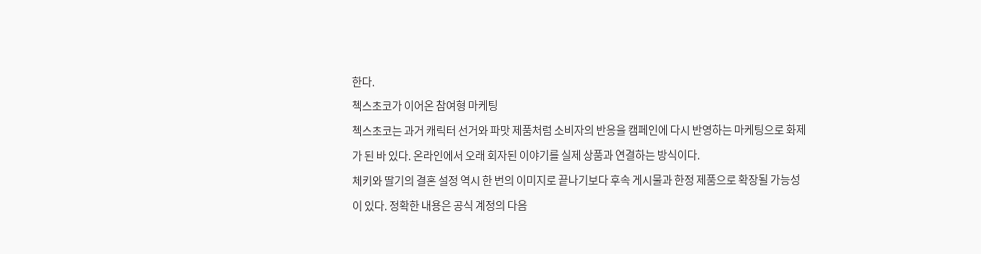한다.
첵스초코가 이어온 참여형 마케팅
첵스초코는 과거 캐릭터 선거와 파맛 제품처럼 소비자의 반응을 캠페인에 다시 반영하는 마케팅으로 화제가 된 바 있다. 온라인에서 오래 회자된 이야기를 실제 상품과 연결하는 방식이다.
체키와 딸기의 결혼 설정 역시 한 번의 이미지로 끝나기보다 후속 게시물과 한정 제품으로 확장될 가능성이 있다. 정확한 내용은 공식 계정의 다음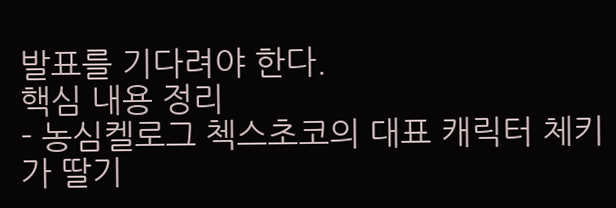발표를 기다려야 한다.
핵심 내용 정리
- 농심켈로그 첵스초코의 대표 캐릭터 체키가 딸기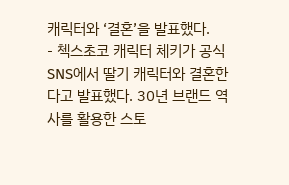캐릭터와 ‘결혼’을 발표했다.
- 첵스초코 캐릭터 체키가 공식 SNS에서 딸기 캐릭터와 결혼한다고 발표했다. 30년 브랜드 역사를 활용한 스토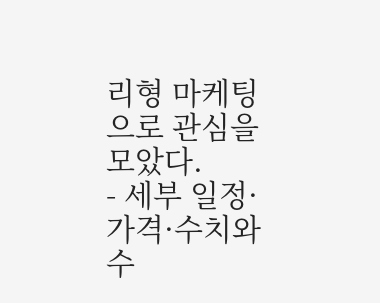리형 마케팅으로 관심을 모았다.
- 세부 일정·가격·수치와 수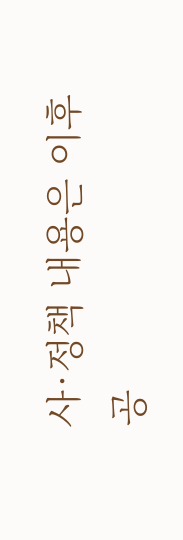사·정책 내용은 이후 공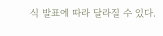식 발표에 따라 달라질 수 있다.